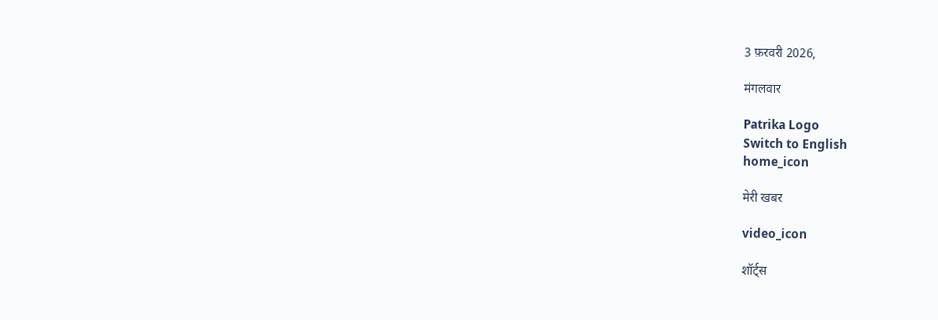3 फ़रवरी 2026,

मंगलवार

Patrika Logo
Switch to English
home_icon

मेरी खबर

video_icon

शॉर्ट्स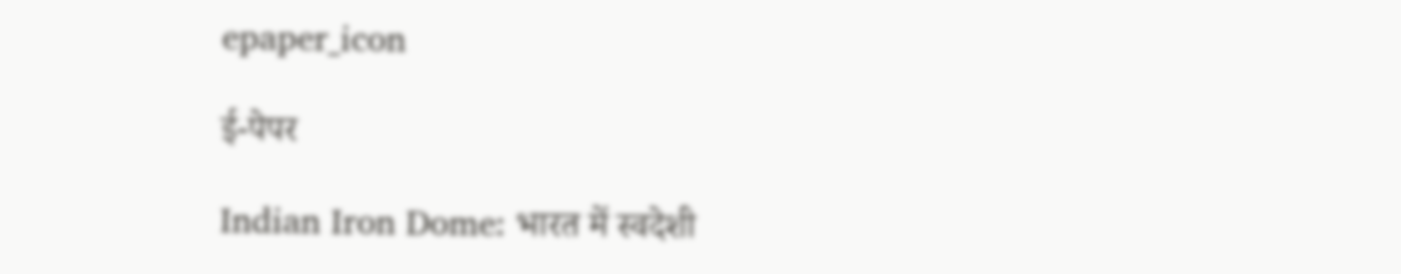epaper_icon

ई-पेपर

Indian Iron Dome: भारत में स्वदेशी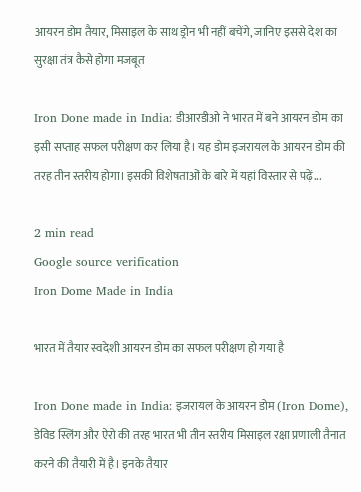आयरन डोम तैयार, मिसाइल के साथ ड्रोन भी नहीं बचेंगे, जानिए इससे देश का सुरक्षा तंत्र कैसे होगा मजबूत

Iron Done made in India: डीआरडीओ ने भारत में बने आयरन डोम का इसी सप्ताह सफल परीक्षण कर लिया है। यह डोम इजरायल के आयरन डोम की तरह तीन स्तरीय होगा। इसकी विशेषताओं के बारे में यहां विस्तार से पढ़ें...

2 min read
Google source verification
Iron Dome Made in India

भारत में तैयार स्वदेशी आयरन डोम का सफल परीक्षण हो गया है

Iron Done made in India: इजरायल के आयरन डोम (Iron Dome), डेविड स्लिंग और ऐरो की तरह भारत भी तीन स्तरीय मिसाइल रक्षा प्रणाली तैनात करने की तैयारी में है। इनके तैयार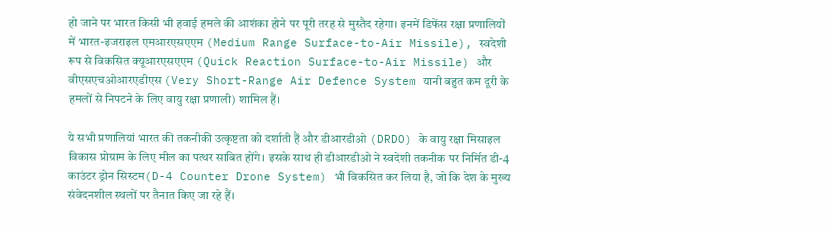हो जाने पर भारत किसी भी हवाई हमले की आशंका होने पर पूरी तरह से मुस्तैद रहेगा। इनमें डिफेंस रक्षा प्रणालियों में भारत-इजराइल एमआरएसएएम (Medium Range Surface-to-Air Missile), स्वदेशी रूप से विकसित क्यूआरएसएएम (Quick Reaction Surface-to-Air Missile) और वीएसएचओआरएडीएस (Very Short-Range Air Defence System यानी बहुत कम दूरी के हमलों से निपटने के लिए वायु रक्षा प्रणाली) शामिल हैं।

ये सभी प्रणालियां भारत की तकनीकी उत्कृष्टता को दर्शाती हैं और डीआरडीओ (DRDO) के वायु रक्षा मिसाइल विकास प्रोग्राम के लिए मील का पत्थर साबित होंगे। इसके साथ ही डीआरडीओ ने स्वदेशी तकनीक पर निर्मित डी-4 काउंटर ड्रोन सिस्टम(D-4 Counter Drone System) भी विकसित कर लिया है, जो कि देश के मुख्य संवेदनशील स्थलों पर तैनात किए जा रहे हैं।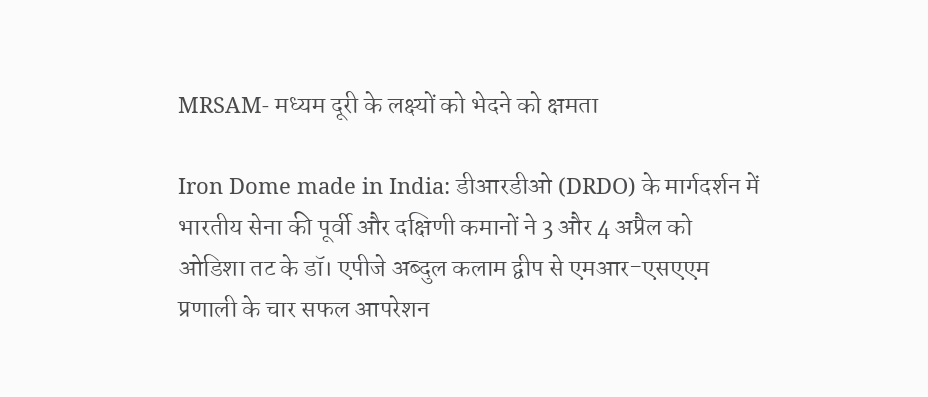MRSAM- मध्यम दूरी के लक्ष्यों को भेदने को क्षमता

Iron Dome made in India: डीआरडीओ (DRDO) के मार्गदर्शन में भारतीय सेना की पूर्वी और दक्षिणी कमानों ने 3 और 4 अप्रैल को ओडिशा तट के डॉ। एपीजे अब्दुल कलाम द्वीप से एमआर-एसएएम प्रणाली के चार सफल आपरेशन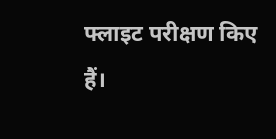फ्लाइट परीक्षण किए हैं।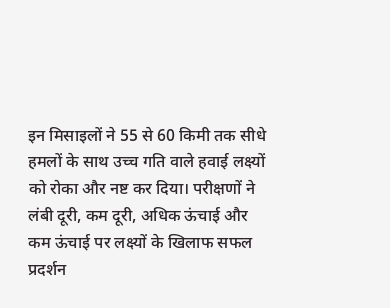इन मिसाइलों ने 55 से 60 किमी तक सीधे हमलों के साथ उच्च गति वाले हवाई लक्ष्यों को रोका और नष्ट कर दिया। परीक्षणों ने लंबी दूरी, कम दूरी, अधिक ऊंचाई और कम ऊंचाई पर लक्ष्यों के खिलाफ सफल प्रदर्शन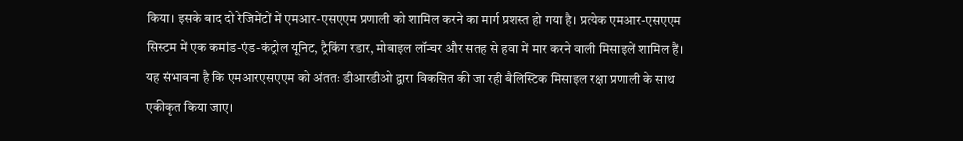किया। इसके बाद दो रेजिमेंटों में एमआर-एसएएम प्रणाली को शामिल करने का मार्ग प्रशस्त हो गया है। प्रत्येक एमआर-एसएएम सिस्टम में एक कमांड-एंड-कंट्रोल यूनिट, ट्रैकिंग रडार, मोबाइल लॉन्चर और सतह से हवा में मार करने वाली मिसाइलें शामिल हैं। यह संभावना है कि एमआरएसएएम को अंततः डीआरडीओ द्वारा विकसित की जा रही बैलिस्टिक मिसाइल रक्षा प्रणाली के साथ एकीकृत किया जाए।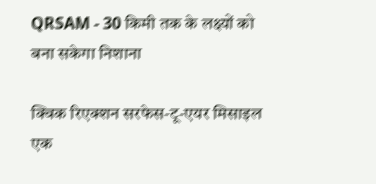QRSAM - 30 किमी तक के लक्ष्यों को बना सकेगा निशाना

क्विक रिएक्शन सरफेस-टू-एयर मिसाइल एक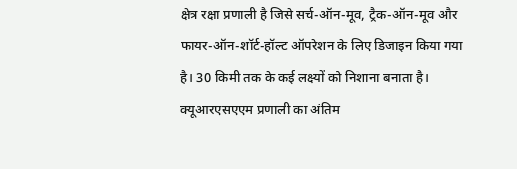क्षेत्र रक्षा प्रणाली है जिसे सर्च-ऑन-मूव, ट्रैक-ऑन-मूव और फायर-ऑन-शॉर्ट-हॉल्ट ऑपरेशन के लिए डिजाइन किया गया है। 30 किमी तक के कई लक्ष्यों को निशाना बनाता है। क्यूआरएसएएम प्रणाली का अंतिम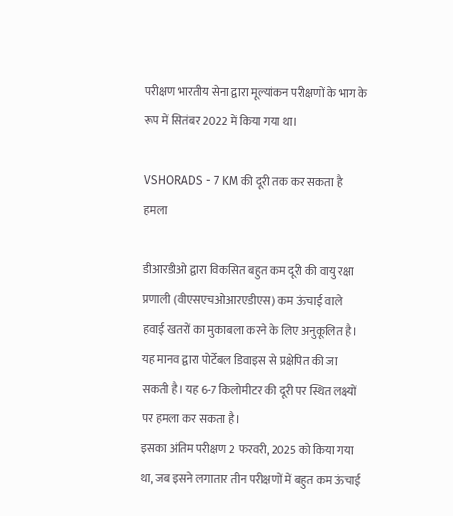परीक्षण भारतीय सेना द्वारा मूल्यांकन परीक्षणों के भाग के रूप में सितंबर 2022 में किया गया था।

VSHORADS - 7 KM की दूरी तक कर सकता है हमला

डीआरडीओ द्वारा विकसित बहुत कम दूरी की वायु रक्षा प्रणाली (वीएसएचओआरएडीएस) कम ऊंचाई वाले हवाई खतरों का मुकाबला करने के लिए अनुकूलित है। यह मानव द्वारा पोर्टेबल डिवाइस से प्रक्षेपित की जा सकती है। यह 6-7 किलोमीटर की दूरी पर स्थित लक्ष्यों पर हमला कर सकता है।
इसका अंतिम परीक्षण 2 फरवरी, 2025 को किया गया था, जब इसने लगातार तीन परीक्षणों में बहुत कम ऊंचाई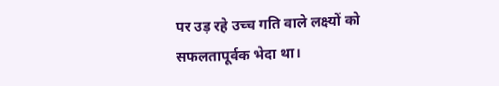पर उड़ रहे उच्च गति वाले लक्ष्यों को सफलतापूर्वक भेदा था।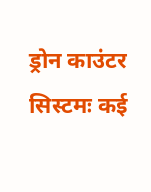ड्रोन काउंटर सिस्टमः कई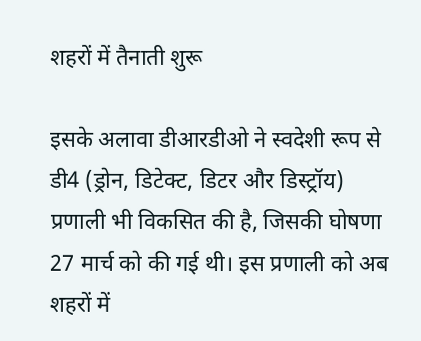शहरों में तैनाती शुरू

इसके अलावा डीआरडीओ ने स्वदेशी रूप से डी4 (ड्रोन, डिटेक्ट, डिटर और डिस्ट्रॉय) प्रणाली भी विकसित की है, जिसकी घोषणा 27 मार्च को की गई थी। इस प्रणाली को अब शहरों में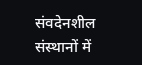संवदेनशील संस्थानों में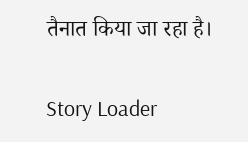तैनात किया जा रहा है।

Story Loader